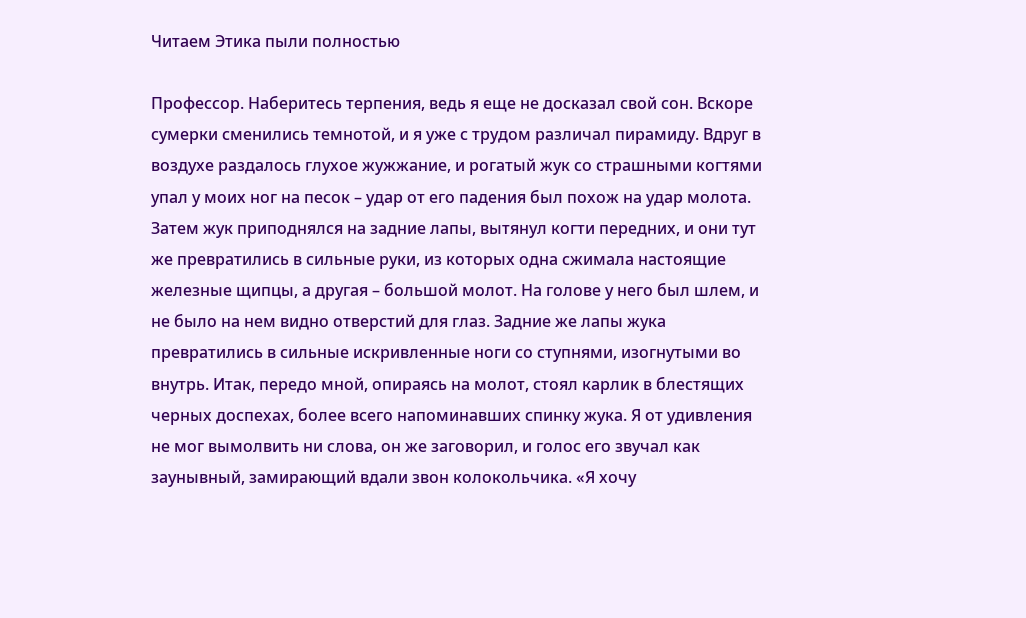Читаем Этика пыли полностью

Профессор. Наберитесь терпения, ведь я еще не досказал свой сон. Вскоре сумерки сменились темнотой, и я уже с трудом различал пирамиду. Вдруг в воздухе раздалось глухое жужжание, и рогатый жук со страшными когтями упал у моих ног на песок – удар от его падения был похож на удар молота. Затем жук приподнялся на задние лапы, вытянул когти передних, и они тут же превратились в сильные руки, из которых одна сжимала настоящие железные щипцы, а другая – большой молот. На голове у него был шлем, и не было на нем видно отверстий для глаз. Задние же лапы жука превратились в сильные искривленные ноги со ступнями, изогнутыми во внутрь. Итак, передо мной, опираясь на молот, стоял карлик в блестящих черных доспехах, более всего напоминавших спинку жука. Я от удивления не мог вымолвить ни слова, он же заговорил, и голос его звучал как заунывный, замирающий вдали звон колокольчика. «Я хочу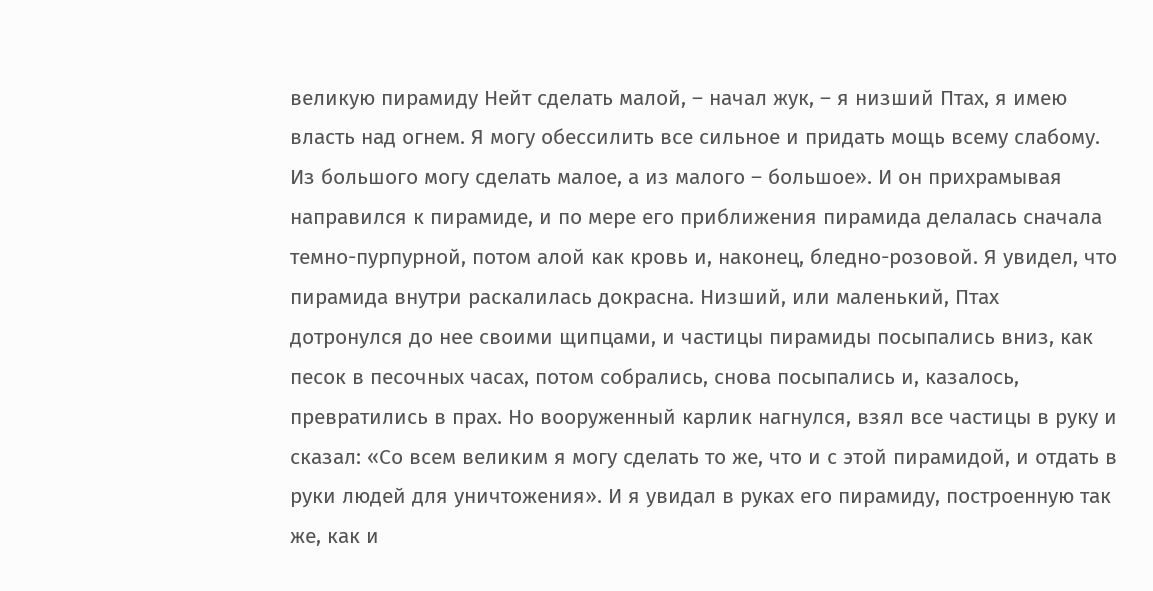великую пирамиду Нейт сделать малой, – начал жук, – я низший Птах, я имею власть над огнем. Я могу обессилить все сильное и придать мощь всему слабому. Из большого могу сделать малое, а из малого – большое». И он прихрамывая направился к пирамиде, и по мере его приближения пирамида делалась сначала темно-пурпурной, потом алой как кровь и, наконец, бледно-розовой. Я увидел, что пирамида внутри раскалилась докрасна. Низший, или маленький, Птах дотронулся до нее своими щипцами, и частицы пирамиды посыпались вниз, как песок в песочных часах, потом собрались, снова посыпались и, казалось, превратились в прах. Но вооруженный карлик нагнулся, взял все частицы в руку и сказал: «Со всем великим я могу сделать то же, что и с этой пирамидой, и отдать в руки людей для уничтожения». И я увидал в руках его пирамиду, построенную так же, как и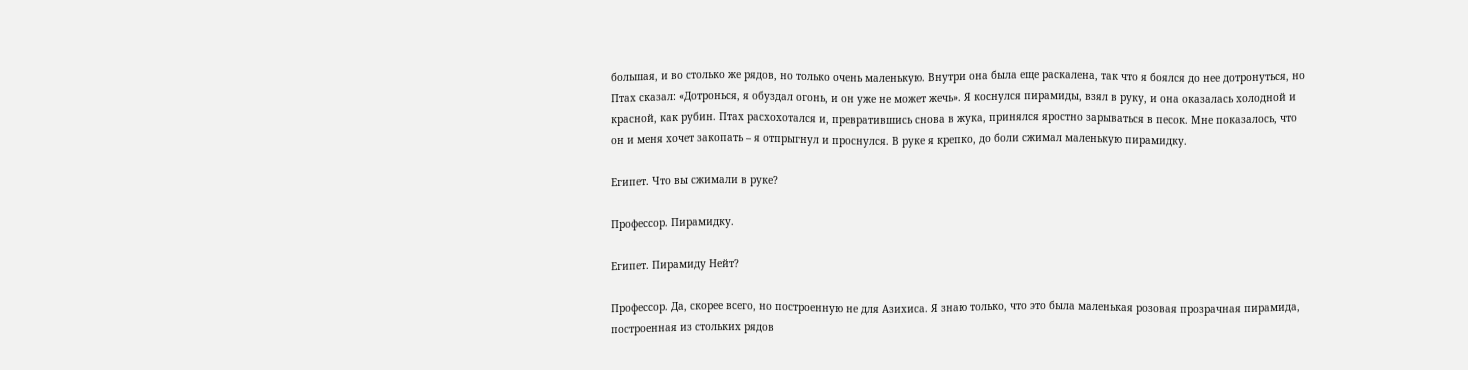большая, и во столько же рядов, но только очень маленькую. Внутри она была еще раскалена, так что я боялся до нее дотронуться, но Птах сказал: «Дотронься, я обуздал огонь, и он уже не может жечь». Я коснулся пирамиды, взял в руку, и она оказалась холодной и красной, как рубин. Птах расхохотался и, превратившись снова в жука, принялся яростно зарываться в песок. Мне показалось, что он и меня хочет закопать – я отпрыгнул и проснулся. В руке я крепко, до боли сжимал маленькую пирамидку.

Египет. Что вы сжимали в руке?

Профессор. Пирамидку.

Египет. Пирамиду Нейт?

Профессор. Да, скорее всего, но построенную не для Азихиса. Я знаю только, что это была маленькая розовая прозрачная пирамида, построенная из стольких рядов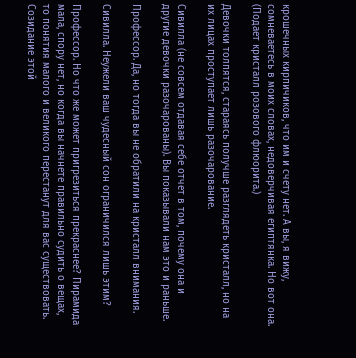крошечных кирпичиков, что им и счету нет. А вы, я вижу, сомневаетесь в моих словах, недоверчивая египтянка. Но вот она. (Подает кристалл розового флюорита.)

Девочки толпятся, стараясь получше разглядеть кристалл, но на их лицах проступает лишь разочарование.

Сивилла (не совсем отдавая себе отчет в том, почему она и другие девочки разочарованы). Вы показывали нам это и раньше.

Профессор. Да, но тогда вы не обратили на кристалл внимания.

Сивилла. Неужели ваш чудесный сон ограничился лишь этим?

Профессор. Но что же может пригрезиться прекраснее? Пирамида мала, спору нет, но когда вы начнете правильно судить о вещах, то понятия малого и великого перестанут для вас существовать. Созидание этой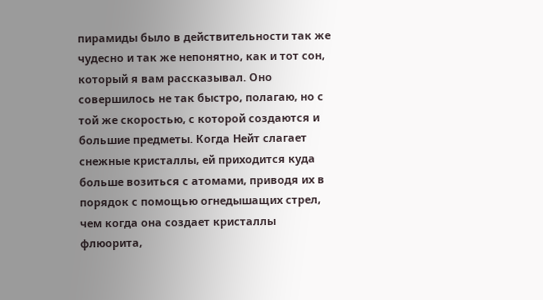пирамиды было в действительности так же чудесно и так же непонятно, как и тот сон, который я вам рассказывал. Оно совершилось не так быстро, полагаю, но с той же скоростью, с которой создаются и большие предметы. Когда Нейт слагает снежные кристаллы, ей приходится куда больше возиться с атомами, приводя их в порядок с помощью огнедышащих стрел, чем когда она создает кристаллы флюорита,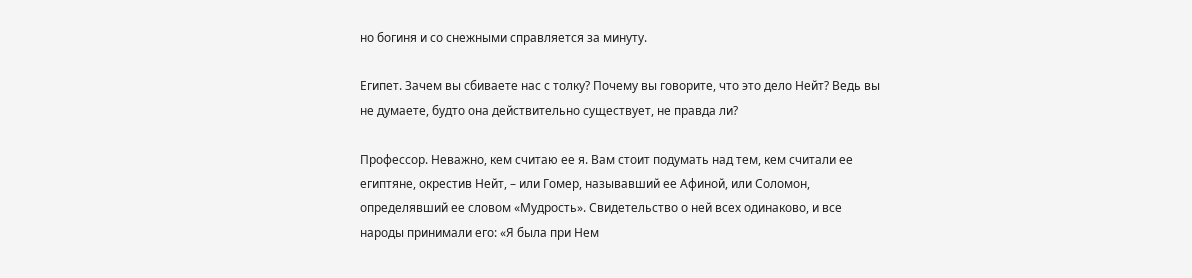но богиня и со снежными справляется за минуту.

Египет. Зачем вы сбиваете нас с толку? Почему вы говорите, что это дело Нейт? Ведь вы не думаете, будто она действительно существует, не правда ли?

Профессор. Неважно, кем считаю ее я. Вам стоит подумать над тем, кем считали ее египтяне, окрестив Нейт, – или Гомер, называвший ее Афиной, или Соломон, определявший ее словом «Мудрость». Свидетельство о ней всех одинаково, и все народы принимали его: «Я была при Нем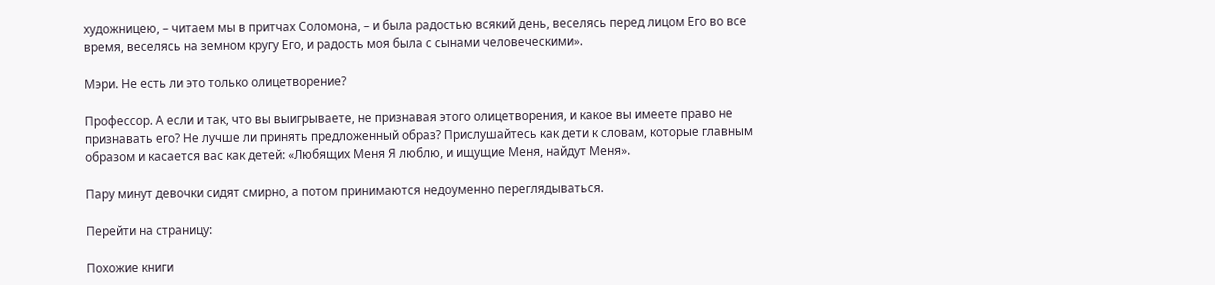художницею, – читаем мы в притчах Соломона, – и была радостью всякий день, веселясь перед лицом Его во все время, веселясь на земном кругу Его, и радость моя была с сынами человеческими».

Мэри. Не есть ли это только олицетворение?

Профессор. А если и так, что вы выигрываете, не признавая этого олицетворения, и какое вы имеете право не признавать его? Не лучше ли принять предложенный образ? Прислушайтесь как дети к словам, которые главным образом и касается вас как детей: «Любящих Меня Я люблю, и ищущие Меня, найдут Меня».

Пару минут девочки сидят смирно, а потом принимаются недоуменно переглядываться.

Перейти на страницу:

Похожие книги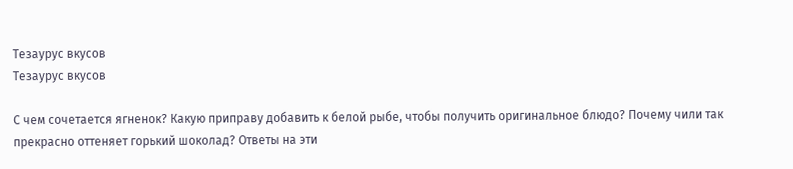Тезаурус вкусов
Тезаурус вкусов

С чем сочетается ягненок? Какую приправу добавить к белой рыбе, чтобы получить оригинальное блюдо? Почему чили так прекрасно оттеняет горький шоколад? Ответы на эти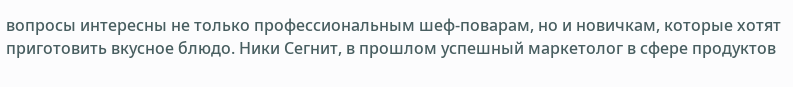вопросы интересны не только профессиональным шеф-поварам, но и новичкам, которые хотят приготовить вкусное блюдо. Ники Сегнит, в прошлом успешный маркетолог в сфере продуктов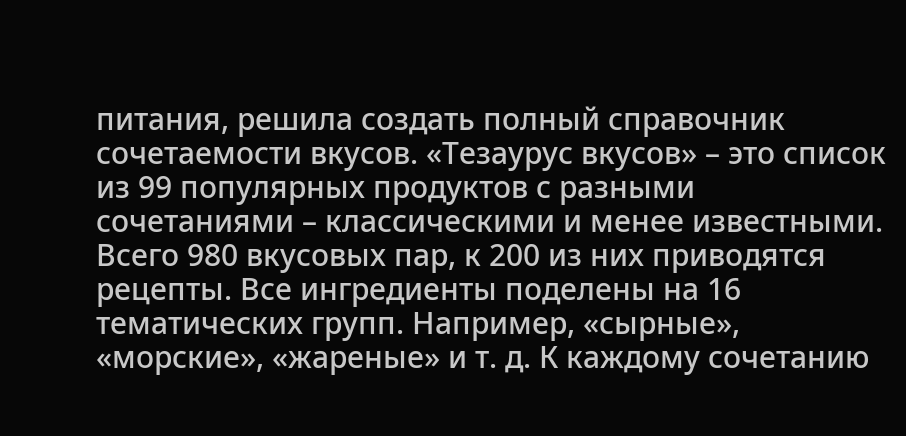питания, решила создать полный справочник сочетаемости вкусов. «Тезаурус вкусов» – это список из 99 популярных продуктов с разными сочетаниями – классическими и менее известными. Всего 980 вкусовых пар, к 200 из них приводятся рецепты. Все ингредиенты поделены на 16 тематических групп. Например, «сырные», «морские», «жареные» и т. д. К каждому сочетанию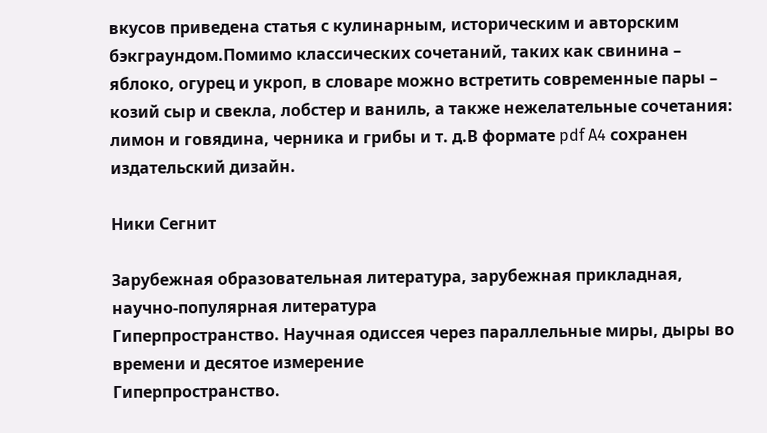вкусов приведена статья с кулинарным, историческим и авторским бэкграундом.Помимо классических сочетаний, таких как свинина – яблоко, огурец и укроп, в словаре можно встретить современные пары – козий сыр и свекла, лобстер и ваниль, а также нежелательные сочетания: лимон и говядина, черника и грибы и т. д.В формате pdf A4 сохранен издательский дизайн.

Ники Сегнит

Зарубежная образовательная литература, зарубежная прикладная, научно-популярная литература
Гиперпространство. Научная одиссея через параллельные миры, дыры во времени и десятое измерение
Гиперпространство.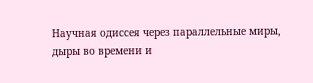Научная одиссея через параллельные миры, дыры во времени и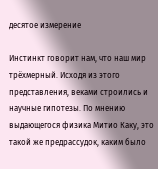десятое измерение

Инстинкт говорит нам, что наш мир трёхмерный. Исходя из этого представления, веками строились и научные гипотезы. По мнению выдающегося физика Митио Каку, это такой же предрассудок, каким было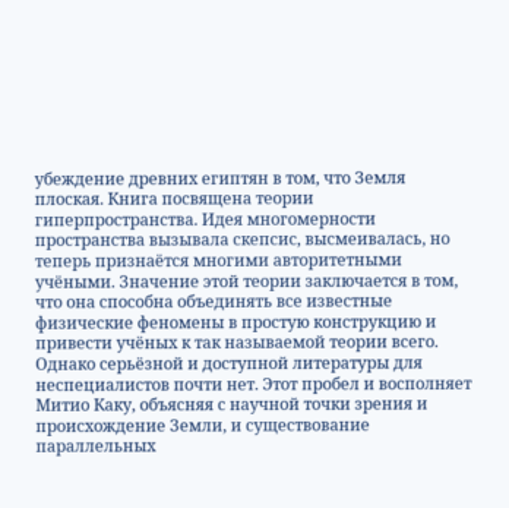убеждение древних египтян в том, что Земля плоская. Книга посвящена теории гиперпространства. Идея многомерности пространства вызывала скепсис, высмеивалась, но теперь признаётся многими авторитетными учёными. Значение этой теории заключается в том, что она способна объединять все известные физические феномены в простую конструкцию и привести учёных к так называемой теории всего. Однако серьёзной и доступной литературы для неспециалистов почти нет. Этот пробел и восполняет Митио Каку, объясняя с научной точки зрения и происхождение Земли, и существование параллельных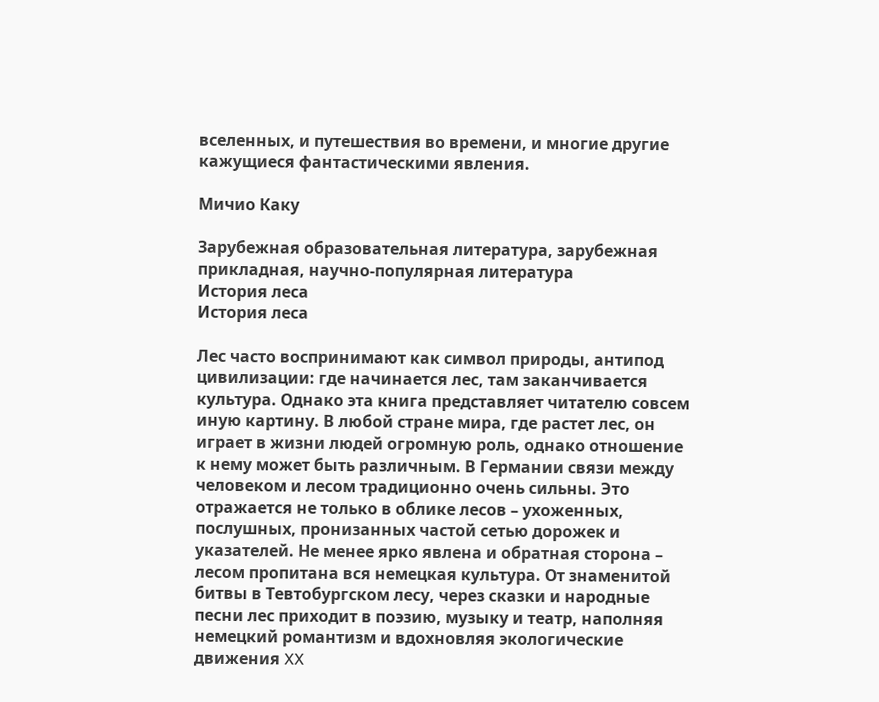вселенных, и путешествия во времени, и многие другие кажущиеся фантастическими явления.

Мичио Каку

Зарубежная образовательная литература, зарубежная прикладная, научно-популярная литература
История леса
История леса

Лес часто воспринимают как символ природы, антипод цивилизации: где начинается лес, там заканчивается культура. Однако эта книга представляет читателю совсем иную картину. В любой стране мира, где растет лес, он играет в жизни людей огромную роль, однако отношение к нему может быть различным. В Германии связи между человеком и лесом традиционно очень сильны. Это отражается не только в облике лесов – ухоженных, послушных, пронизанных частой сетью дорожек и указателей. Не менее ярко явлена и обратная сторона – лесом пропитана вся немецкая культура. От знаменитой битвы в Тевтобургском лесу, через сказки и народные песни лес приходит в поэзию, музыку и театр, наполняя немецкий романтизм и вдохновляя экологические движения XX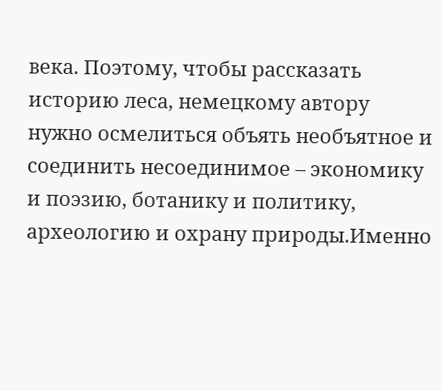века. Поэтому, чтобы рассказать историю леса, немецкому автору нужно осмелиться объять необъятное и соединить несоединимое – экономику и поэзию, ботанику и политику, археологию и охрану природы.Именно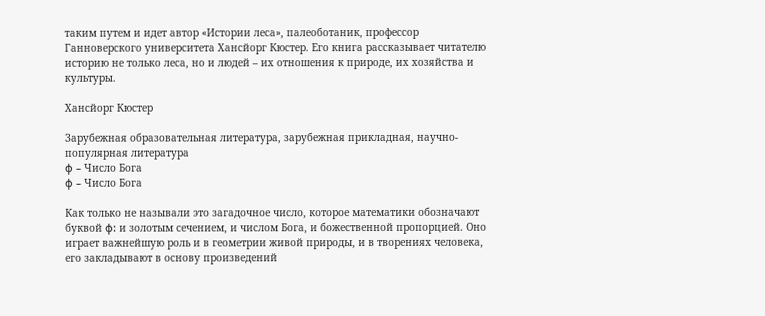таким путем и идет автор «Истории леса», палеоботаник, профессор Ганноверского университета Хансйорг Кюстер. Его книга рассказывает читателю историю не только леса, но и людей – их отношения к природе, их хозяйства и культуры.

Хансйорг Кюстер

Зарубежная образовательная литература, зарубежная прикладная, научно-популярная литература
φ – Число Бога
φ – Число Бога

Как только не называли это загадочное число, которое математики обозначают буквой φ: и золотым сечением, и числом Бога, и божественной пропорцией. Оно играет важнейшую роль и в геометрии живой природы, и в творениях человека, его закладывают в основу произведений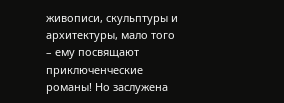живописи, скульптуры и архитектуры, мало того – ему посвящают приключенческие романы! Но заслужена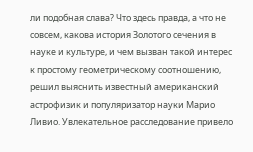ли подобная слава? Что здесь правда, а что не совсем, какова история Золотого сечения в науке и культуре, и чем вызван такой интерес к простому геометрическому соотношению, решил выяснить известный американский астрофизик и популяризатор науки Марио Ливио. Увлекательное расследование привело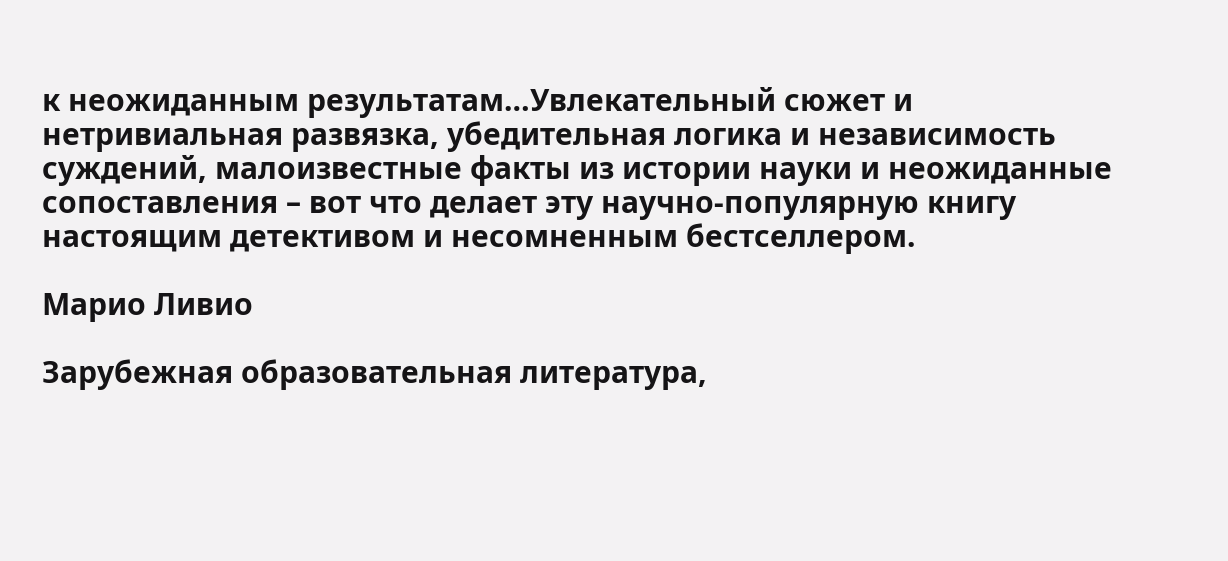к неожиданным результатам…Увлекательный сюжет и нетривиальная развязка, убедительная логика и независимость суждений, малоизвестные факты из истории науки и неожиданные сопоставления – вот что делает эту научно-популярную книгу настоящим детективом и несомненным бестселлером.

Марио Ливио

Зарубежная образовательная литература,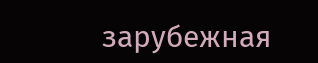зарубежная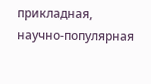прикладная, научно-популярная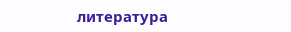литература